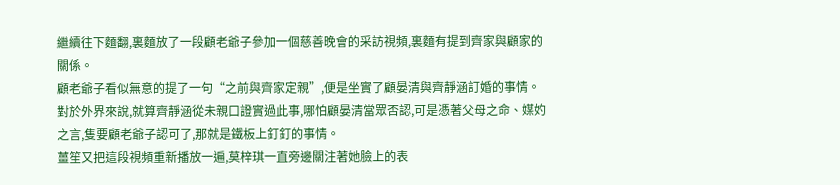繼續往下麵翻,裏麵放了一段顧老爺子參加一個慈善晚會的采訪視頻,裏麵有提到齊家與顧家的關係。
顧老爺子看似無意的提了一句“之前與齊家定親”,便是坐實了顧晏清與齊靜涵訂婚的事情。
對於外界來說,就算齊靜涵從未親口證實過此事,哪怕顧晏清當眾否認,可是憑著父母之命、媒妁之言,隻要顧老爺子認可了,那就是鐵板上釘釘的事情。
薑笙又把這段視頻重新播放一遍,莫梓琪一直旁邊關注著她臉上的表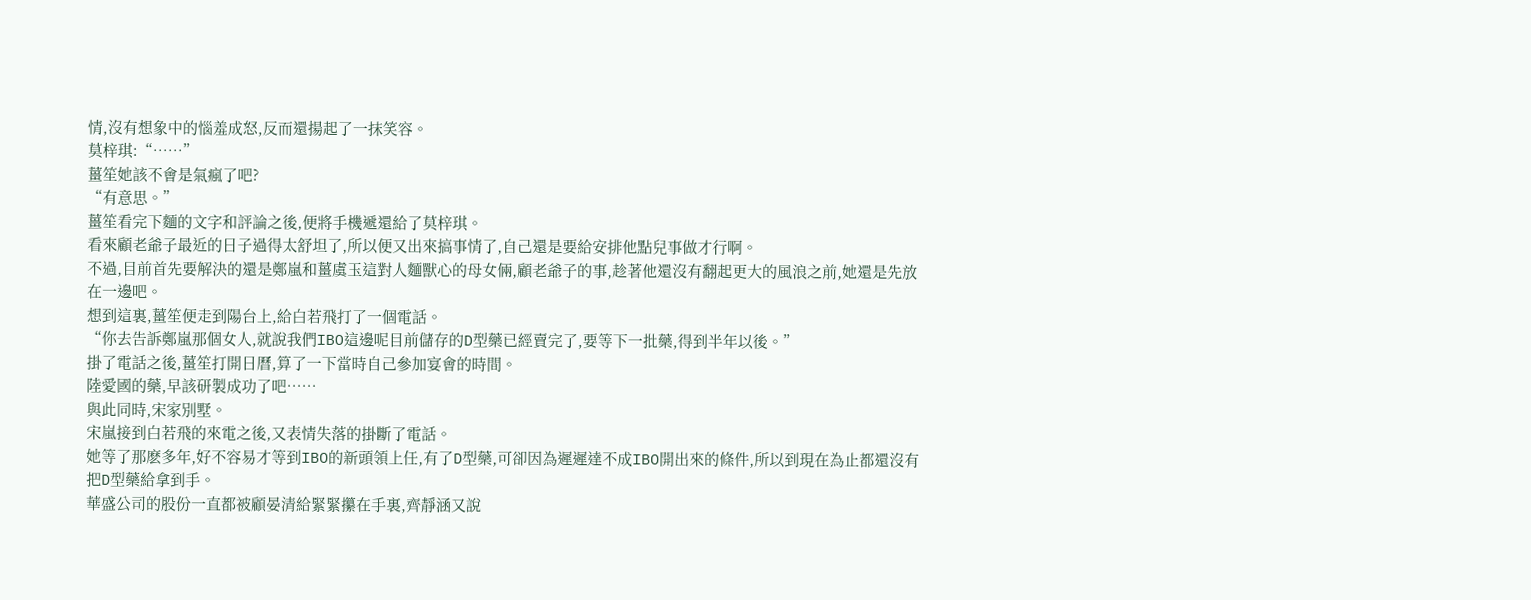情,沒有想象中的惱羞成怒,反而還揚起了一抹笑容。
莫梓琪:“……”
薑笙她該不會是氣瘋了吧?
“有意思。”
薑笙看完下麵的文字和評論之後,便將手機遞還給了莫梓琪。
看來顧老爺子最近的日子過得太舒坦了,所以便又出來搞事情了,自己還是要給安排他點兒事做才行啊。
不過,目前首先要解決的還是鄭嵐和薑虞玉這對人麵獸心的母女倆,顧老爺子的事,趁著他還沒有翻起更大的風浪之前,她還是先放在一邊吧。
想到這裏,薑笙便走到陽台上,給白若飛打了一個電話。
“你去告訴鄭嵐那個女人,就說我們IBO這邊呢目前儲存的D型藥已經賣完了,要等下一批藥,得到半年以後。”
掛了電話之後,薑笙打開日曆,算了一下當時自己參加宴會的時間。
陸愛國的藥,早該研製成功了吧……
與此同時,宋家別墅。
宋嵐接到白若飛的來電之後,又表情失落的掛斷了電話。
她等了那麽多年,好不容易才等到IBO的新頭領上任,有了D型藥,可卻因為遲遲達不成IBO開出來的條件,所以到現在為止都還沒有把D型藥給拿到手。
華盛公司的股份一直都被顧晏清給緊緊攥在手裏,齊靜涵又說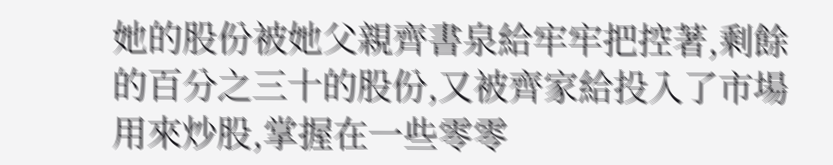她的股份被她父親齊書泉給牢牢把控著,剩餘的百分之三十的股份,又被齊家給投入了市場用來炒股,掌握在一些零零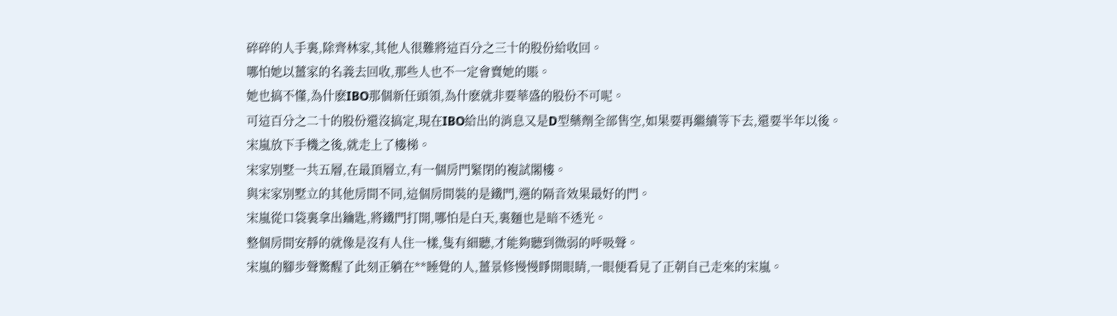碎碎的人手裏,除齊林家,其他人很難將這百分之三十的股份給收回。
哪怕她以薑家的名義去回收,那些人也不一定會賣她的賬。
她也搞不懂,為什麽IBO那個新任頭領,為什麽就非要華盛的股份不可呢。
可這百分之二十的股份還沒搞定,現在IBO給出的消息又是D型藥劑全部售空,如果要再繼續等下去,還要半年以後。
宋嵐放下手機之後,就走上了樓梯。
宋家別墅一共五層,在最頂層立,有一個房門緊閉的複試閣樓。
與宋家別墅立的其他房間不同,這個房間裝的是鐵門,選的隔音效果最好的門。
宋嵐從口袋裏拿出鑰匙,將鐵門打開,哪怕是白天,裏麵也是暗不透光。
整個房間安靜的就像是沒有人住一樣,隻有細聽,才能夠聽到微弱的呼吸聲。
宋嵐的腳步聲驚醒了此刻正躺在**睡覺的人,薑景修慢慢睜開眼睛,一眼便看見了正朝自己走來的宋嵐。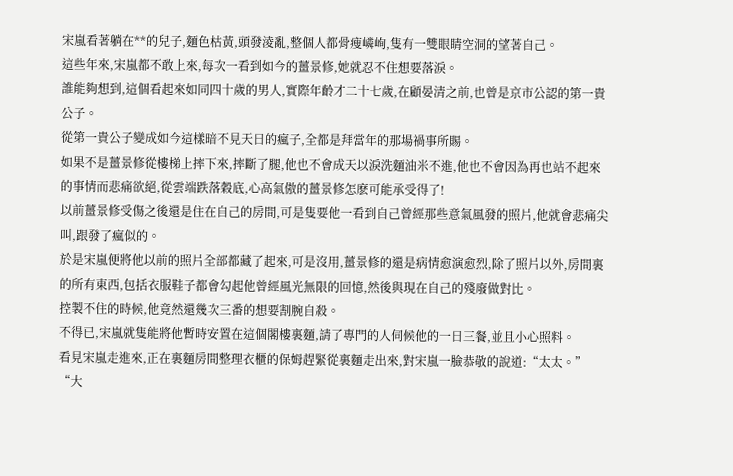宋嵐看著躺在**的兒子,麵色枯黃,頭發淩亂,整個人都骨瘦嶙峋,隻有一雙眼睛空洞的望著自己。
這些年來,宋嵐都不敢上來,每次一看到如今的薑景修,她就忍不住想要落淚。
誰能夠想到,這個看起來如同四十歲的男人,實際年齡才二十七歲,在顧晏清之前,也曾是京市公認的第一貴公子。
從第一貴公子變成如今這樣暗不見天日的瘋子,全都是拜當年的那場禍事所賜。
如果不是薑景修從樓梯上摔下來,摔斷了腿,他也不會成天以淚洗麵油米不進,他也不會因為再也站不起來的事情而悲痛欲絕,從雲端跌落穀底,心高氣傲的薑景修怎麽可能承受得了!
以前薑景修受傷之後還是住在自己的房間,可是隻要他一看到自己曾經那些意氣風發的照片,他就會悲痛尖叫,跟發了瘋似的。
於是宋嵐便將他以前的照片全部都藏了起來,可是沒用,薑景修的還是病情愈演愈烈,除了照片以外,房間裏的所有東西,包括衣服鞋子都會勾起他曾經風光無限的回憶,然後與現在自己的殘廢做對比。
控製不住的時候,他竟然還幾次三番的想要割腕自殺。
不得已,宋嵐就隻能將他暫時安置在這個閣樓裏麵,請了專門的人伺候他的一日三餐,並且小心照料。
看見宋嵐走進來,正在裏麵房間整理衣櫃的保姆趕緊從裏麵走出來,對宋嵐一臉恭敬的說道:“太太。”
“大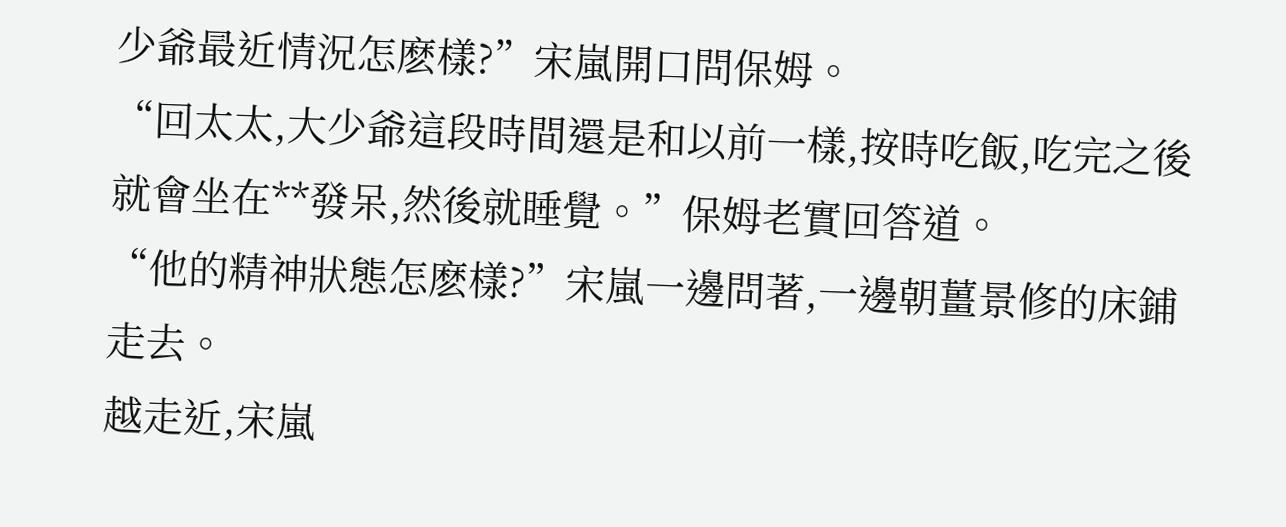少爺最近情況怎麽樣?”宋嵐開口問保姆。
“回太太,大少爺這段時間還是和以前一樣,按時吃飯,吃完之後就會坐在**發呆,然後就睡覺。”保姆老實回答道。
“他的精神狀態怎麽樣?”宋嵐一邊問著,一邊朝薑景修的床鋪走去。
越走近,宋嵐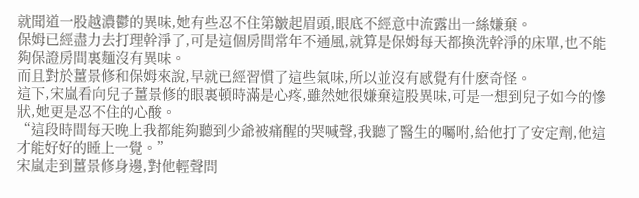就聞道一股越濃鬱的異味,她有些忍不住第皺起眉頭,眼底不經意中流露出一絲嫌棄。
保姆已經盡力去打理幹淨了,可是這個房間常年不通風,就算是保姆每天都換洗幹淨的床單,也不能夠保證房間裏麵沒有異味。
而且對於薑景修和保姆來說,早就已經習慣了這些氣味,所以並沒有感覺有什麽奇怪。
這下,宋嵐看向兒子薑景修的眼裏頓時滿是心疼,雖然她很嫌棄這股異味,可是一想到兒子如今的慘狀,她更是忍不住的心酸。
“這段時間每天晚上我都能夠聽到少爺被痛醒的哭喊聲,我聽了醫生的囑咐,給他打了安定劑,他這才能好好的睡上一覺。”
宋嵐走到薑景修身邊,對他輕聲問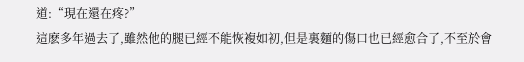道:“現在還在疼?”
這麽多年過去了,雖然他的腿已經不能恢複如初,但是裏麵的傷口也已經愈合了,不至於會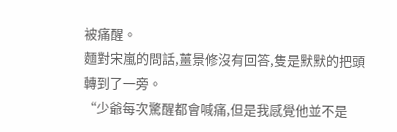被痛醒。
麵對宋嵐的問話,薑景修沒有回答,隻是默默的把頭轉到了一旁。
“少爺每次驚醒都會喊痛,但是我感覺他並不是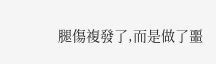腿傷複發了,而是做了噩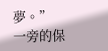夢。”
一旁的保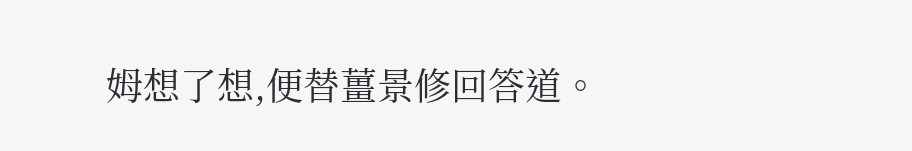姆想了想,便替薑景修回答道。